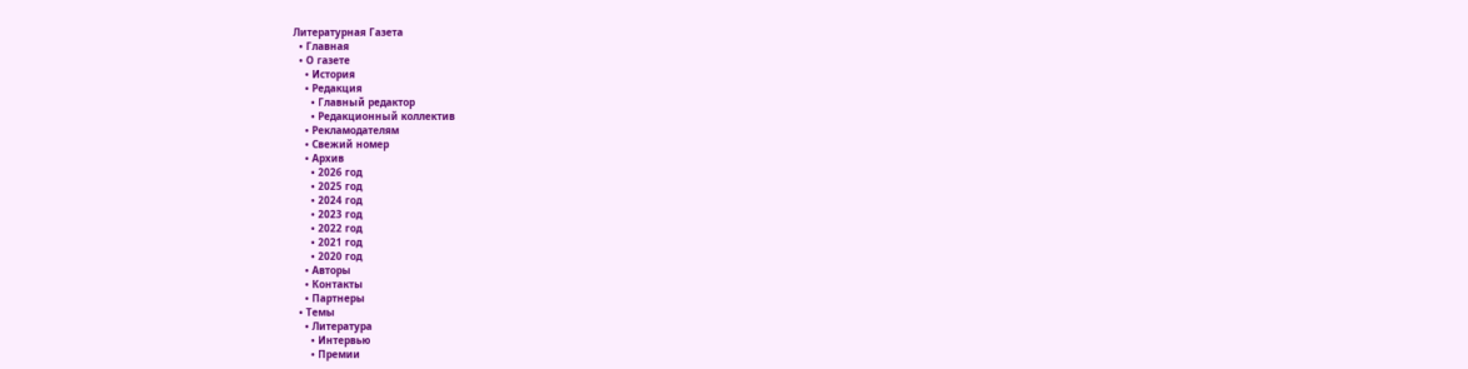Литературная Газета
  • Главная
  • О газете
    • История
    • Редакция
      • Главный редактор
      • Редакционный коллектив
    • Рекламодателям
    • Свежий номер
    • Архив
      • 2026 год
      • 2025 год
      • 2024 год
      • 2023 год
      • 2022 год
      • 2021 год
      • 2020 год
    • Авторы
    • Контакты
    • Партнеры
  • Темы
    • Литература
      • Интервью
      • Премии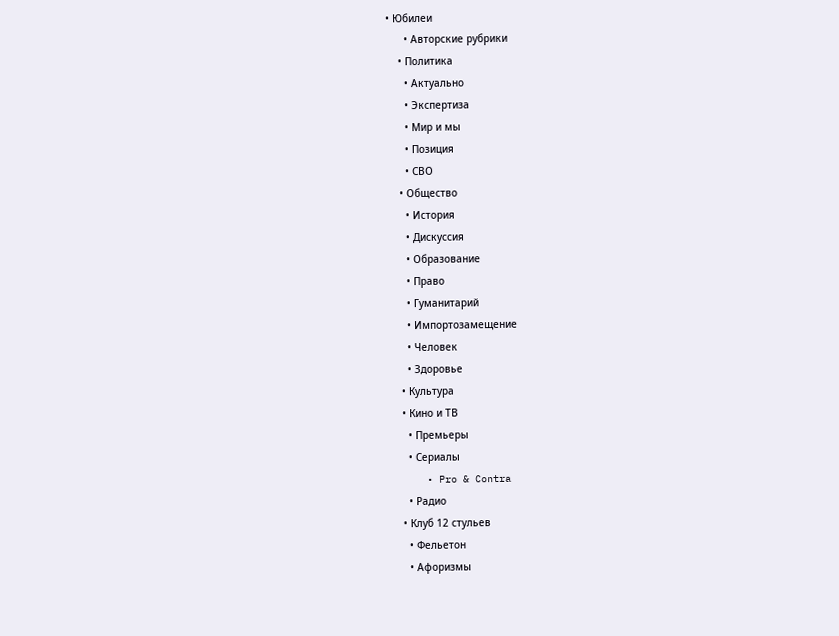• Юбилеи
      • Авторские рубрики
    • Политика
      • Актуально
      • Экспертиза
      • Мир и мы
      • Позиция
      • СВО
    • Общество
      • История
      • Дискуссия
      • Образование
      • Право
      • Гуманитарий
      • Импортозамещение
      • Человек
      • Здоровье
    • Культура
    • Кино и ТВ
      • Премьеры
      • Сериалы
      • Pro & Contra
      • Радио
    • Клуб 12 стульев
      • Фельетон
      • Афоризмы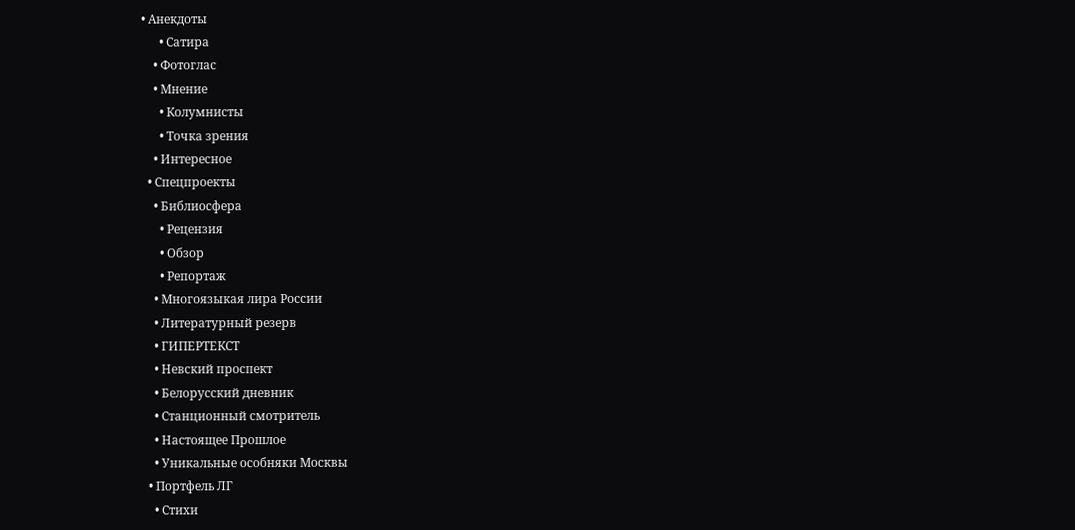• Анекдоты
      • Сатира
    • Фотоглас
    • Мнение
      • Колумнисты
      • Точка зрения
    • Интересное
  • Спецпроекты
    • Библиосфера
      • Рецензия
      • Обзор
      • Репортаж
    • Многоязыкая лира России
    • Литературный резерв
    • ГИПЕРТЕКСТ
    • Невский проспект
    • Белорусский дневник
    • Станционный смотритель
    • Настоящее Прошлое
    • Уникальные особняки Москвы
  • Портфель ЛГ
    • Стихи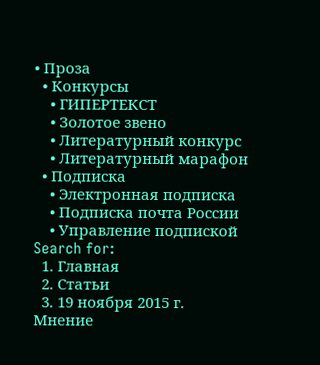• Проза
  • Конкурсы
    • ГИПЕРТЕКСТ
    • Золотое звено
    • Литературный конкурс
    • Литературный марафон
  • Подписка
    • Электронная подписка
    • Подписка почта России
    • Управление подпиской
Search for:
  1. Главная
  2. Статьи
  3. 19 ноября 2015 г.
Мнение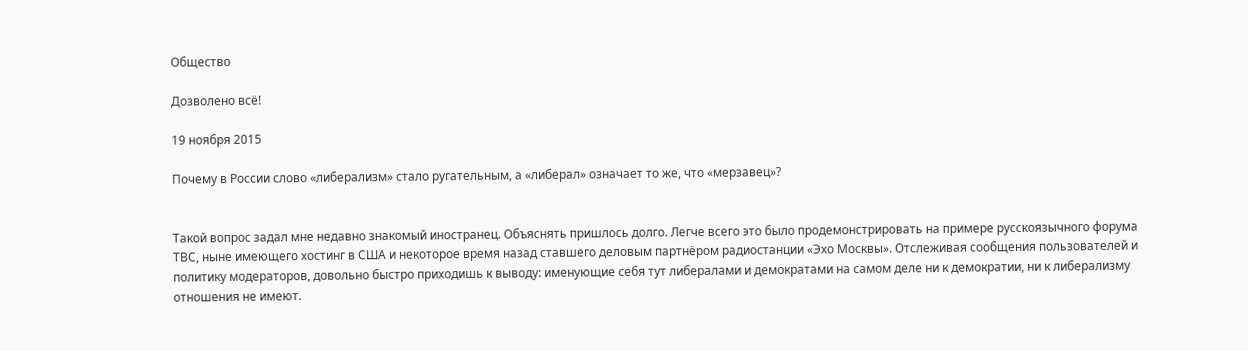Общество

Дозволено всё!

19 ноября 2015

Почему в России слово «либерализм» стало ругательным, а «либерал» означает то же, что «мерзавец»?


Такой вопрос задал мне недавно знакомый иностранец. Объяснять пришлось долго. Легче всего это было продемонстрировать на примере русскоязычного форума ТВС, ныне имеющего хостинг в США и некоторое время назад ставшего деловым партнёром радиостанции «Эхо Москвы». Отслеживая сообщения пользователей и политику модераторов, довольно быстро приходишь к выводу: именующие себя тут либералами и демократами на самом деле ни к демократии, ни к либерализму отношения не имеют.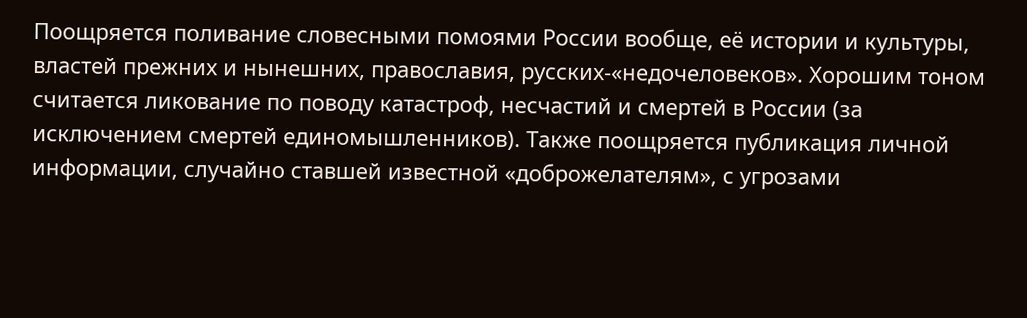Поощряется поливание словесными помоями России вообще, её истории и культуры, властей прежних и нынешних, православия, русских-«недочеловеков». Хорошим тоном считается ликование по поводу катастроф, несчастий и смертей в России (за исключением смертей единомышленников). Также поощряется публикация личной информации, случайно ставшей известной «доброжелателям», с угрозами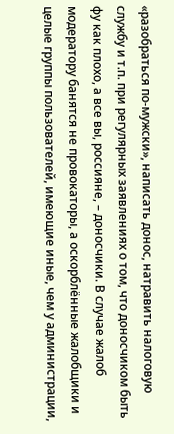«разобраться по-мужски», написать донос, натравить налоговую службу и т.п. при регулярных заявлениях о том, что доносчиком быть фу как плохо, а все вы, россияне, – доносчики. В случае жалоб модератору банятся не провокаторы, а оскорблённые жалобщики и целые группы пользователей, имеющие иные, чем у администрации,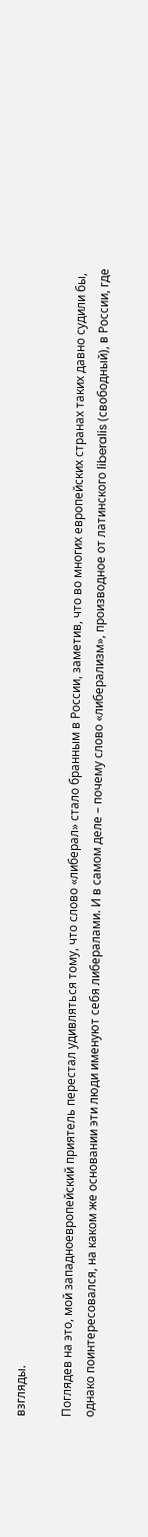взгляды.

Поглядев на это, мой западноевропейский приятель перестал удивляться тому, что слово «либерал» стало бранным в России, заметив, что во многих европейских странах таких давно судили бы, однако поинтересовался, на каком же основании эти люди именуют себя либералами. И в самом деле – почему слово «либерализм», производное от латинского liberalis (свободный), в России, где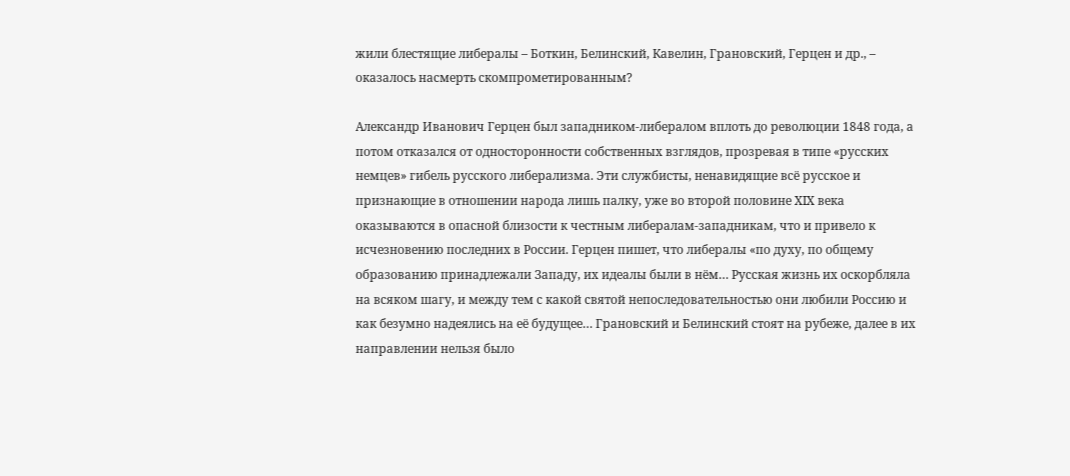жили блестящие либералы – Боткин, Белинский, Кавелин, Грановский, Герцен и др., – оказалось насмерть скомпрометированным?

Александр Иванович Герцен был западником-либералом вплоть до революции 1848 года, а потом отказался от односторонности собственных взглядов, прозревая в типе «русских немцев» гибель русского либерализма. Эти службисты, ненавидящие всё русское и признающие в отношении народа лишь палку, уже во второй половине XIX века оказываются в опасной близости к честным либералам-западникам, что и привело к исчезновению последних в России. Герцен пишет, что либералы «по духу, по общему образованию принадлежали Западу, их идеалы были в нём… Русская жизнь их оскорбляла на всяком шагу, и между тем с какой святой непоследовательностью они любили Россию и как безумно надеялись на её будущее… Грановский и Белинский стоят на рубеже, далее в их направлении нельзя было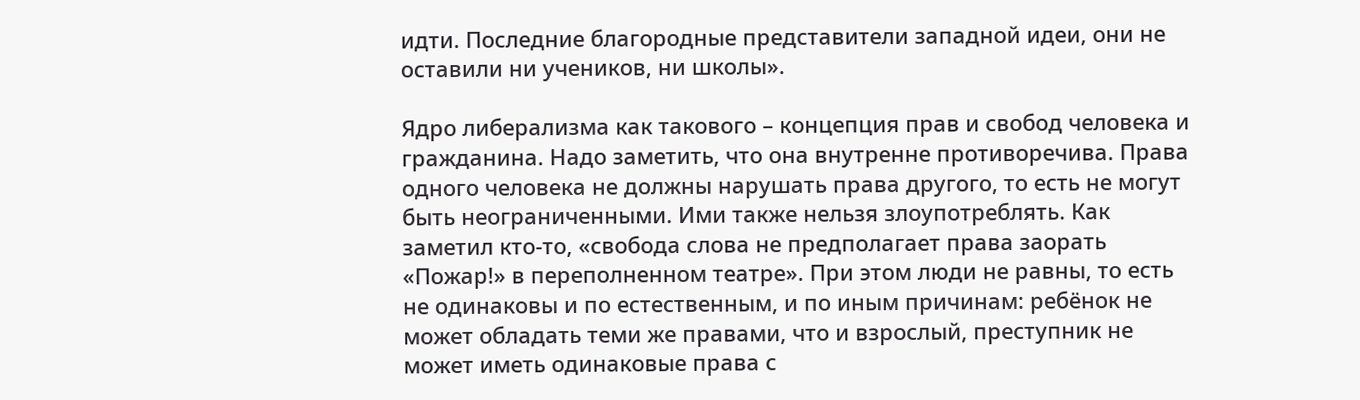идти. Последние благородные представители западной идеи, они не оставили ни учеников, ни школы».

Ядро либерализма как такового – концепция прав и свобод человека и гражданина. Надо заметить, что она внутренне противоречива. Права одного человека не должны нарушать права другого, то есть не могут быть неограниченными. Ими также нельзя злоупотреблять. Как заметил кто-то, «свобода слова не предполагает права заорать «Пожар!» в переполненном театре». При этом люди не равны, то есть не одинаковы и по естественным, и по иным причинам: ребёнок не может обладать теми же правами, что и взрослый, преступник не может иметь одинаковые права с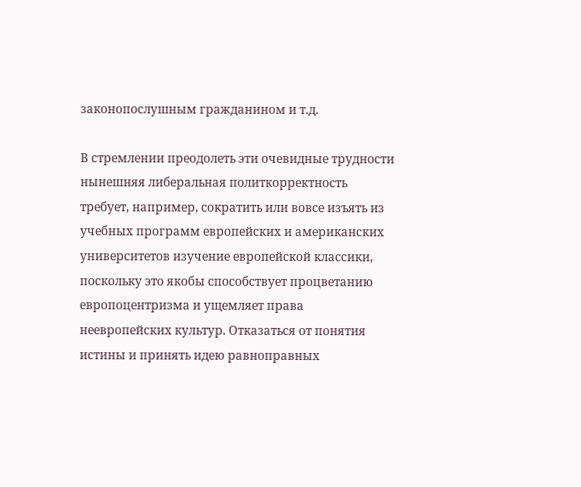законопослушным гражданином и т.д.

В стремлении преодолеть эти очевидные трудности нынешняя либеральная политкорректность требует, например, сократить или вовсе изъять из учебных программ европейских и американских университетов изучение европейской классики, поскольку это якобы способствует процветанию европоцентризма и ущемляет права неевропейских культур. Отказаться от понятия истины и принять идею равноправных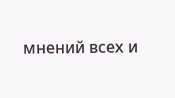мнений всех и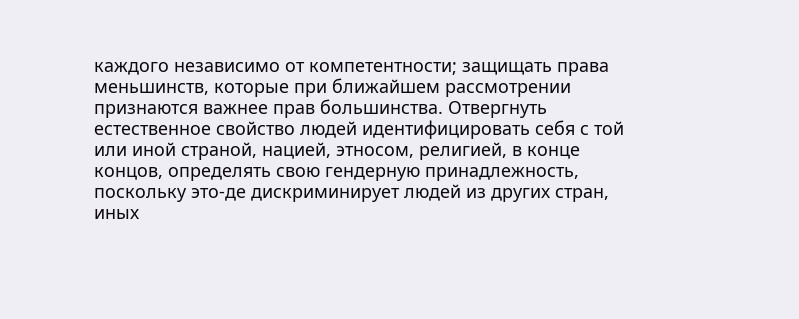каждого независимо от компетентности; защищать права меньшинств, которые при ближайшем рассмотрении признаются важнее прав большинства. Отвергнуть естественное свойство людей идентифицировать себя с той или иной страной, нацией, этносом, религией, в конце концов, определять свою гендерную принадлежность, поскольку это-де дискриминирует людей из других стран, иных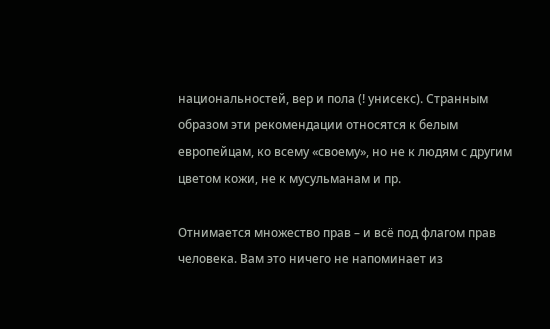национальностей, вер и пола (! унисекс). Странным образом эти рекомендации относятся к белым европейцам, ко всему «своему», но не к людям с другим цветом кожи, не к мусульманам и пр.

Отнимается множество прав – и всё под флагом прав человека. Вам это ничего не напоминает из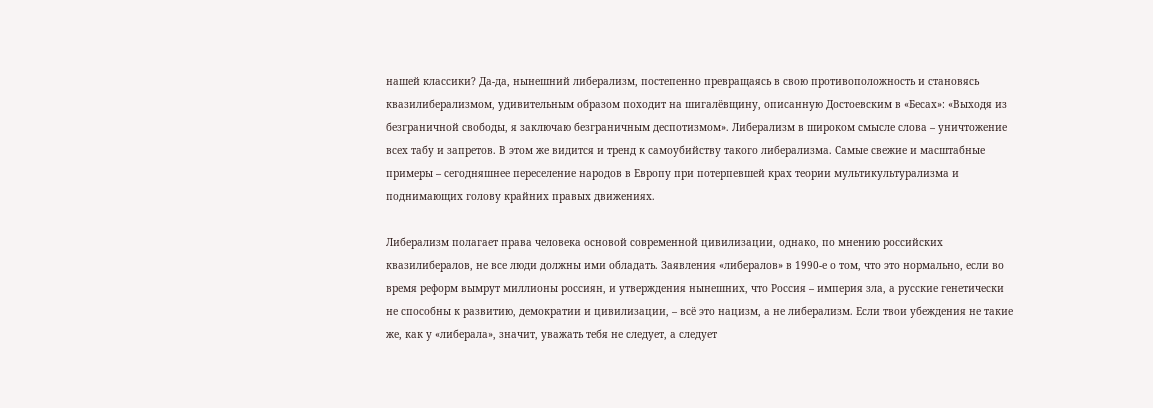нашей классики? Да-да, нынешний либерализм, постепенно превращаясь в свою противоположность и становясь квазилиберализмом, удивительным образом походит на шигалёвщину, описанную Достоевским в «Бесах»: «Выходя из безграничной свободы, я заключаю безграничным деспотизмом». Либерализм в широком смысле слова – уничтожение всех табу и запретов. В этом же видится и тренд к самоубийству такого либерализма. Самые свежие и масштабные примеры – сегодняшнее переселение народов в Европу при потерпевшей крах теории мультикультурализма и поднимающих голову крайних правых движениях.

Либерализм полагает права человека основой современной цивилизации, однако, по мнению российских квазилибералов, не все люди должны ими обладать. Заявления «либералов» в 1990-е о том, что это нормально, если во время реформ вымрут миллионы россиян, и утверждения нынешних, что Россия – империя зла, а русские генетически не способны к развитию, демократии и цивилизации, – всё это нацизм, а не либерализм. Если твои убеждения не такие же, как у «либерала», значит, уважать тебя не следует, а следует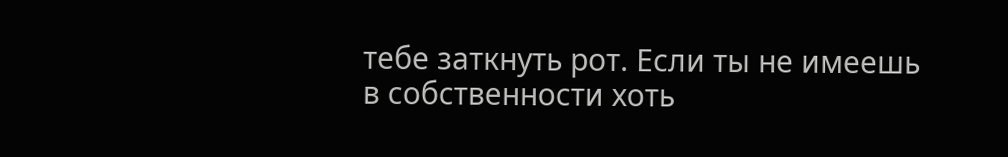тебе заткнуть рот. Если ты не имеешь в собственности хоть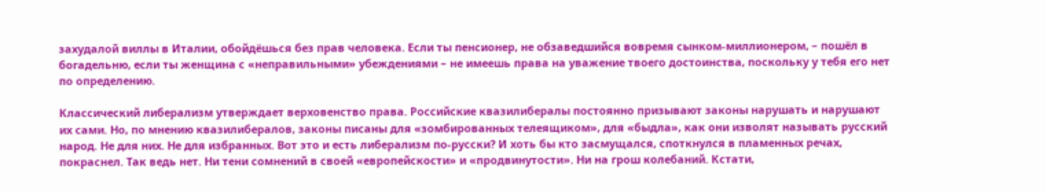захудалой виллы в Италии, обойдёшься без прав человека. Если ты пенсионер, не обзаведшийся вовремя сынком-миллионером, – пошёл в богадельню, если ты женщина с «неправильными» убеждениями – не имеешь права на уважение твоего достоинства, поскольку у тебя его нет по определению.

Классический либерализм утверждает верховенство права. Российские квазилибералы постоянно призывают законы нарушать и нарушают их сами. Но, по мнению квазилибералов, законы писаны для «зомбированных телеящиком», для «быдла», как они изволят называть русский народ. Не для них. Не для избранных. Вот это и есть либерализм по-русски? И хоть бы кто засмущался, споткнулся в пламенных речах, покраснел. Так ведь нет. Ни тени сомнений в своей «европейскости» и «продвинутости». Ни на грош колебаний. Кстати,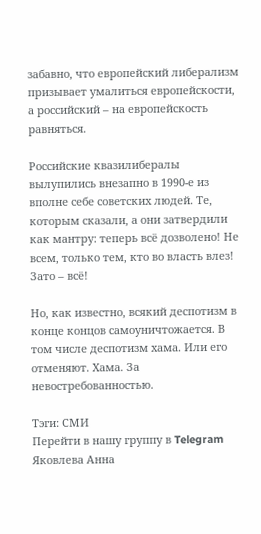забавно, что европейский либерализм призывает умалиться европейскости, а российский – на европейскость равняться.

Российские квазилибералы вылупились внезапно в 1990-е из вполне себе советских людей. Те, которым сказали, а они затвердили как мантру: теперь всё дозволено! Не всем, только тем, кто во власть влез! Зато – всё!

Но, как известно, всякий деспотизм в конце концов самоуничтожается. В том числе деспотизм хама. Или его отменяют. Хама. За невостребованностью.

Тэги: СМИ
Перейти в нашу группу в Telegram
Яковлева Анна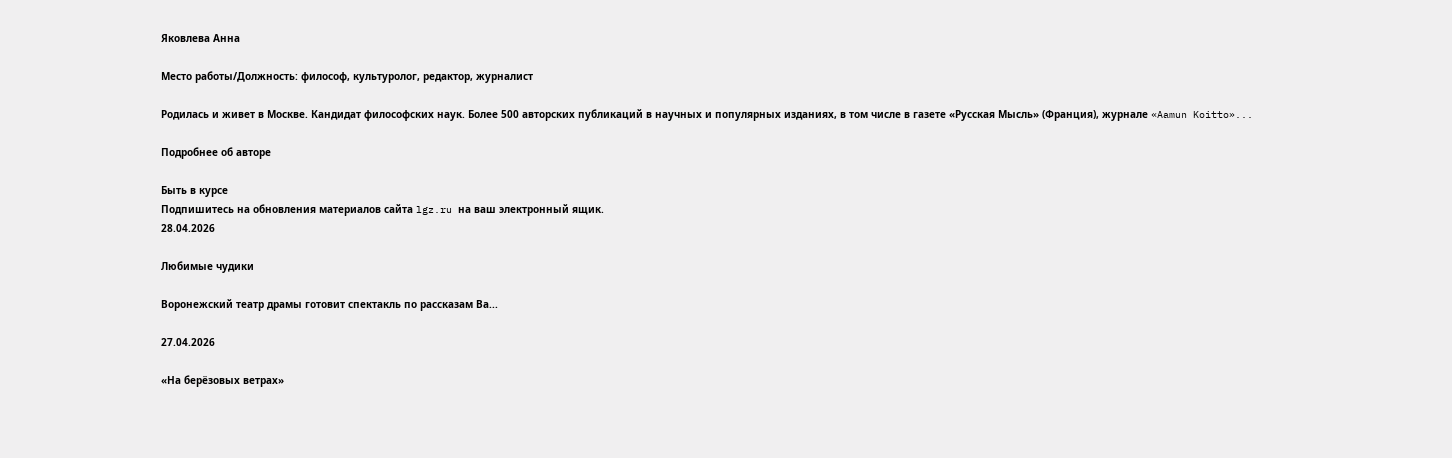Яковлева Анна

Место работы/Должность: философ, культуролог, редактор, журналист

Родилась и живет в Москве. Кандидат философских наук. Более 500 авторских публикаций в научных и популярных изданиях, в том числе в газете «Русская Мысль» (Франция), журнале «Aamun Koitto»...

Подробнее об авторе

Быть в курсе
Подпишитесь на обновления материалов сайта lgz.ru на ваш электронный ящик.
28.04.2026

Любимые чудики

Воронежский театр драмы готовит спектакль по рассказам Ва...

27.04.2026

«На берёзовых ветрах»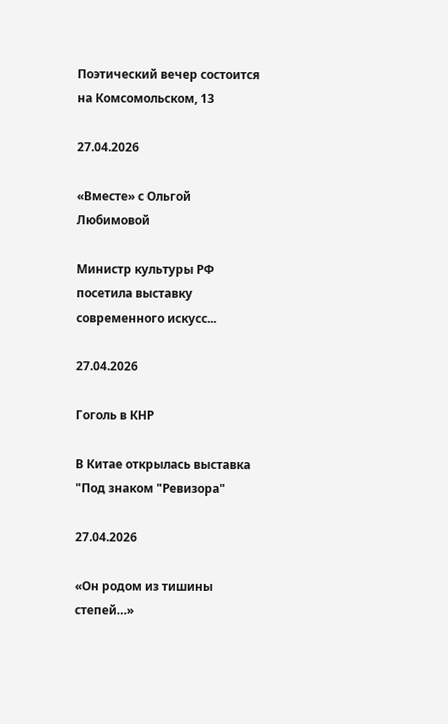Поэтический вечер состоится на Комсомольском, 13

27.04.2026

«Вместе» с Ольгой Любимовой

Министр культуры РФ посетила выставку современного искусс...

27.04.2026

Гоголь в КНР

В Китае открылась выставка "Под знаком "Ревизора"

27.04.2026

«Он родом из тишины степей…»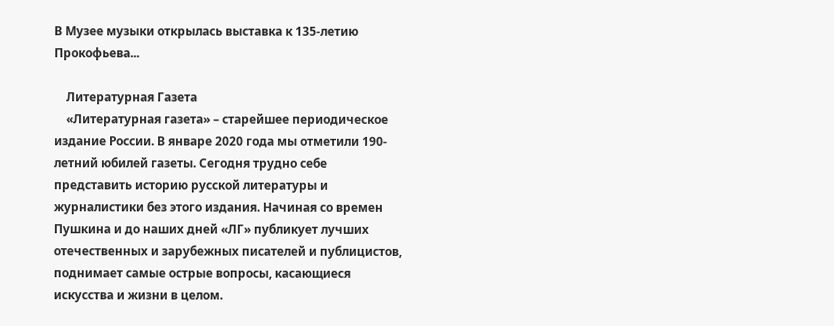В Музее музыки открылась выставка к 135-летию Прокофьева...

    Литературная Газета
    «Литературная газета» – старейшее периодическое издание России. В январе 2020 года мы отметили 190-летний юбилей газеты. Сегодня трудно себе представить историю русской литературы и журналистики без этого издания. Начиная со времен Пушкина и до наших дней «ЛГ» публикует лучших отечественных и зарубежных писателей и публицистов, поднимает самые острые вопросы, касающиеся искусства и жизни в целом.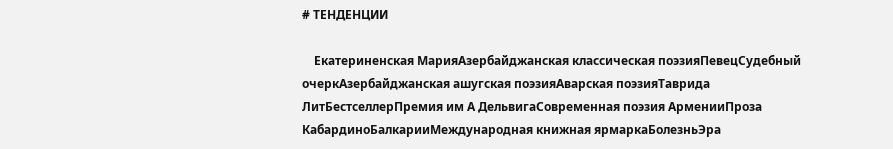# ТЕНДЕНЦИИ

    Екатериненская МарияАзербайджанская классическая поэзияПевецСудебный очеркАзербайджанская ашугская поэзияАварская поэзияТаврида ЛитБестселлерПремия им А ДельвигаСовременная поэзия АрменииПроза КабардиноБалкарииМеждународная книжная ярмаркаБолезньЭра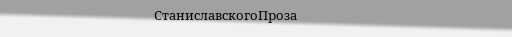СтаниславскогоПроза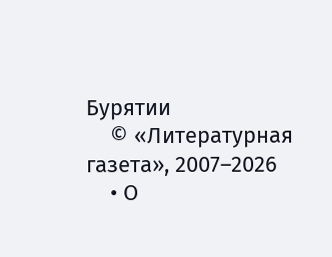Бурятии
    © «Литературная газета», 2007–2026
    • О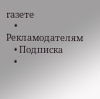газете
    • Рекламодателям
    • Подписка
    •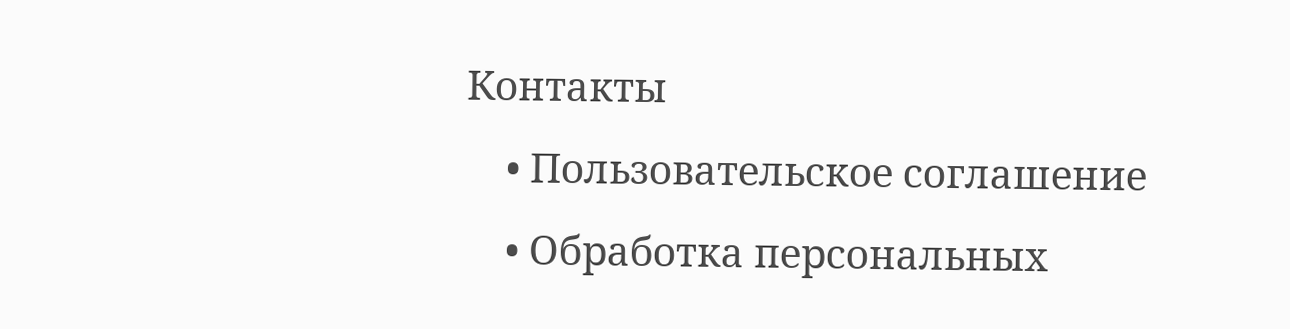Контакты
    • Пользовательское соглашение
    • Обработка персональных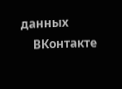данных
    ВКонтакте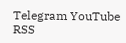Telegram YouTube RSS